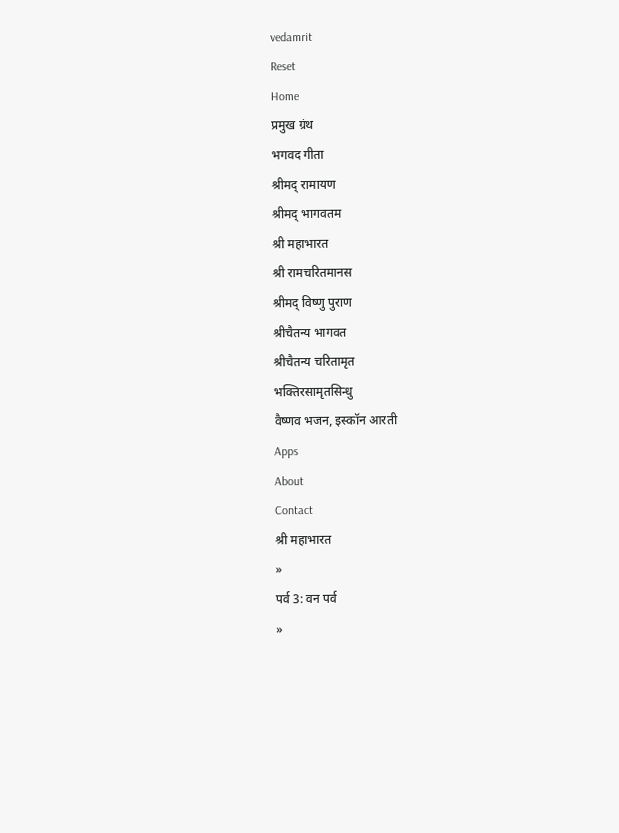vedamrit
Reset
Home
प्रमुख ग्रंथ
भगवद गीता
श्रीमद् रामायण
श्रीमद् भागवतम
श्री महाभारत
श्री रामचरितमानस
श्रीमद् विष्णु पुराण
श्रीचैतन्य भागवत
श्रीचैतन्य चरितामृत
भक्तिरसामृतसिन्धु
वैष्णव भजन, इस्कॉन आरती
Apps
About
Contact
श्री महाभारत
»
पर्व 3: वन पर्व
»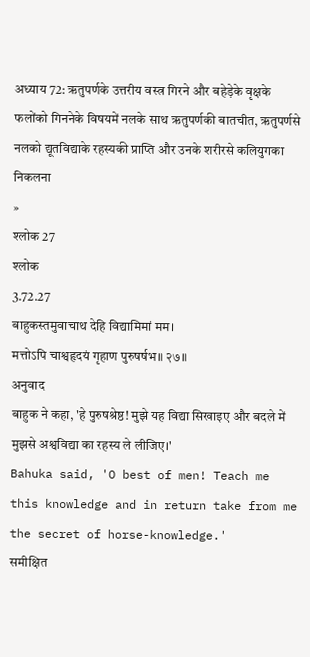अध्याय 72: ऋतुपर्णके उत्तरीय वस्त्र गिरने और बहेड़ेके वृक्षके फलोंको गिननेके विषयमें नलके साथ ऋतुपर्णकी बातचीत, ऋतुपर्णसे नलको द्यूतविद्याके रहस्यकी प्राप्ति और उनके शरीरसे कलियुगका निकलना
»
श्लोक 27
श्लोक
3.72.27
बाहुकस्तमुवाचाथ देहि विद्यामिमां मम।
मत्तोऽपि चाश्वहृदयं गृहाण पुरुषर्षभ॥ २७॥
अनुवाद
बाहुक ने कहा, 'हे पुरुषश्रेष्ठ! मुझे यह विद्या सिखाइए और बदले में मुझसे अश्वविद्या का रहस्य ले लीजिए।'
Bahuka said, 'O best of men! Teach me this knowledge and in return take from me the secret of horse-knowledge.'
समीक्षित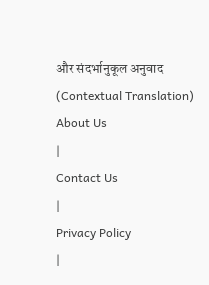और संदर्भानुकूल अनुवाद (Contextual Translation)
About Us
|
Contact Us
|
Privacy Policy
|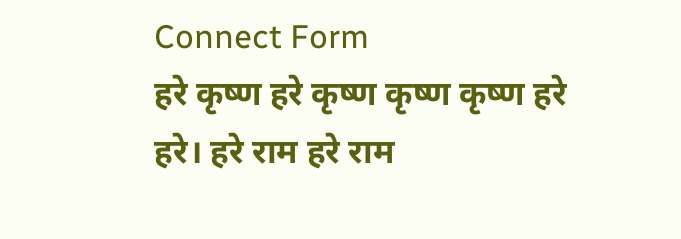Connect Form
हरे कृष्ण हरे कृष्ण कृष्ण कृष्ण हरे हरे। हरे राम हरे राम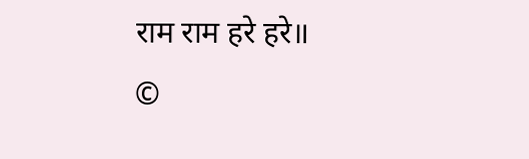राम राम हरे हरे॥
©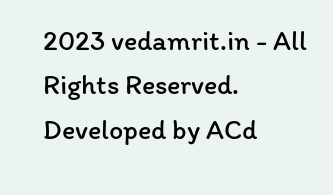2023 vedamrit.in - All Rights Reserved. Developed by ACd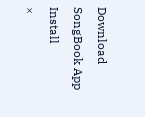Download SongBook App
Install
×